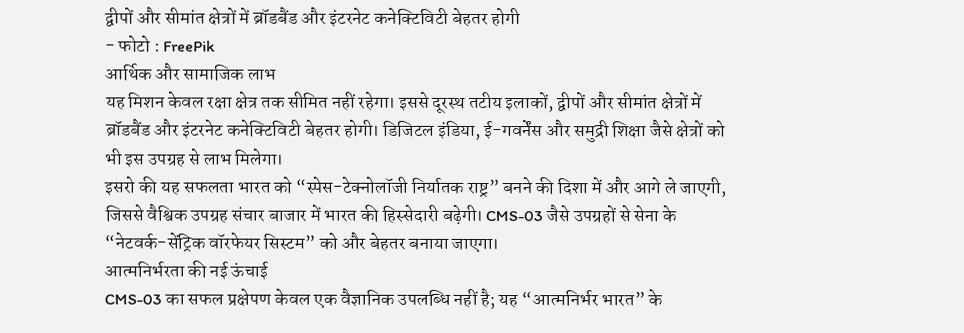द्वीपों और सीमांत क्षेत्रों में ब्रॉडबैंड और इंटरनेट कनेक्टिविटी बेहतर होगी
- फोटो : FreePik
आर्थिक और सामाजिक लाभ
यह मिशन केवल रक्षा क्षेत्र तक सीमित नहीं रहेगा। इससे दूरस्थ तटीय इलाकों, द्वीपों और सीमांत क्षेत्रों में ब्रॉडबैंड और इंटरनेट कनेक्टिविटी बेहतर होगी। डिजिटल इंडिया, ई-गवर्नेंस और समुद्री शिक्षा जैसे क्षेत्रों को भी इस उपग्रह से लाभ मिलेगा।
इसरो की यह सफलता भारत को “स्पेस-टेक्नोलॉजी निर्यातक राष्ट्र” बनने की दिशा में और आगे ले जाएगी, जिससे वैश्विक उपग्रह संचार बाजार में भारत की हिस्सेदारी बढ़ेगी। CMS-03 जैसे उपग्रहों से सेना के “नेटवर्क-सेंट्रिक वॉरफेयर सिस्टम” को और बेहतर बनाया जाएगा।
आत्मनिर्भरता की नई ऊंचाई
CMS-03 का सफल प्रक्षेपण केवल एक वैज्ञानिक उपलब्धि नहीं है; यह “आत्मनिर्भर भारत” के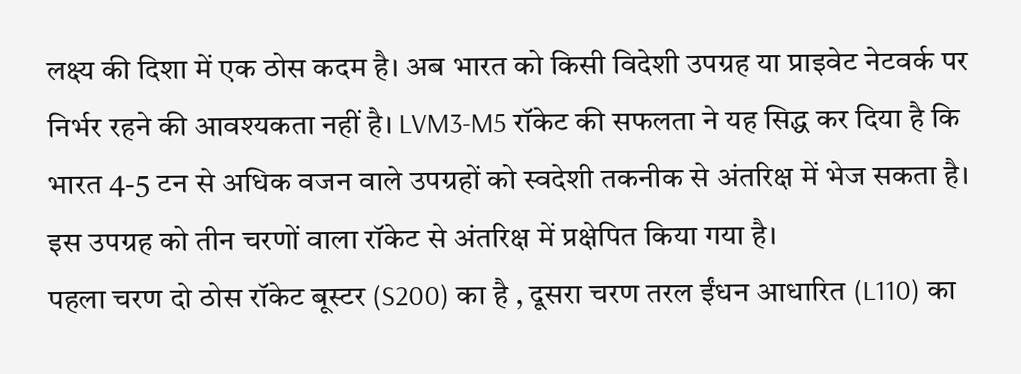लक्ष्य की दिशा में एक ठोस कदम है। अब भारत को किसी विदेशी उपग्रह या प्राइवेट नेटवर्क पर निर्भर रहने की आवश्यकता नहीं है। LVM3-M5 रॉकेट की सफलता ने यह सिद्ध कर दिया है कि भारत 4-5 टन से अधिक वजन वाले उपग्रहों को स्वदेशी तकनीक से अंतरिक्ष में भेज सकता है। इस उपग्रह को तीन चरणों वाला रॉकेट से अंतरिक्ष में प्रक्षेपित किया गया है।
पहला चरण दो ठोस रॉकेट बूस्टर (S200) का है , दूसरा चरण तरल ईंधन आधारित (L110) का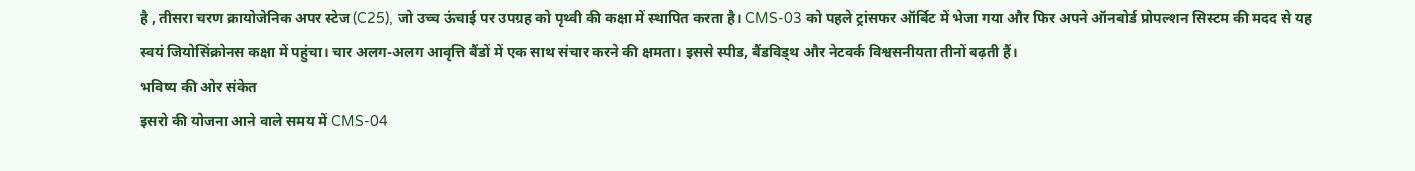है , तीसरा चरण क्रायोजेनिक अपर स्टेज (C25), जो उच्च ऊंचाई पर उपग्रह को पृथ्वी की कक्षा में स्थापित करता है। CMS-03 को पहले ट्रांसफर ऑर्बिट में भेजा गया और फिर अपने ऑनबोर्ड प्रोपल्शन सिस्टम की मदद से यह स्वयं जियोसिंक्रोनस कक्षा में पहुंचा। चार अलग-अलग आवृत्ति बैंडों में एक साथ संचार करने की क्षमता। इससे स्पीड, बैंडविड्थ और नेटवर्क विश्वसनीयता तीनों बढ़ती हैं।
भविष्य की ओर संकेत
इसरो की योजना आने वाले समय में CMS-04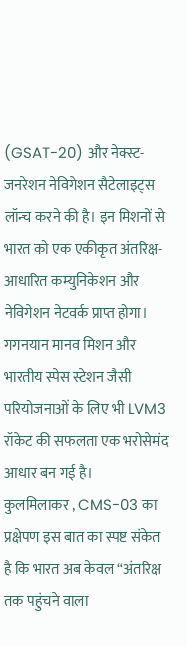(GSAT-20) और नेक्स्ट-जनरेशन नेविगेशन सैटेलाइट्स लॉन्च करने की है। इन मिशनों से भारत को एक एकीकृत अंतरिक्ष-आधारित कम्युनिकेशन और नेविगेशन नेटवर्क प्राप्त होगा। गगनयान मानव मिशन और भारतीय स्पेस स्टेशन जैसी परियोजनाओं के लिए भी LVM3 रॉकेट की सफलता एक भरोसेमंद आधार बन गई है।
कुलमिलाकर , CMS-03 का प्रक्षेपण इस बात का स्पष्ट संकेत है कि भारत अब केवल “अंतरिक्ष तक पहुंचने वाला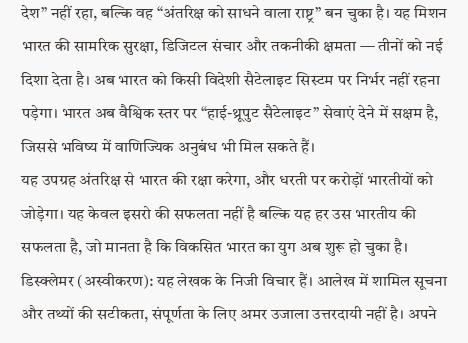देश” नहीं रहा, बल्कि वह “अंतरिक्ष को साधने वाला राष्ट्र” बन चुका है। यह मिशन भारत की सामरिक सुरक्षा, डिजिटल संचार और तकनीकी क्षमता — तीनों को नई दिशा देता है। अब भारत को किसी विदेशी सैटेलाइट सिस्टम पर निर्भर नहीं रहना पड़ेगा। भारत अब वैश्विक स्तर पर “हाई-थ्रूपुट सैटेलाइट” सेवाएं देने में सक्षम है, जिससे भविष्य में वाणिज्यिक अनुबंध भी मिल सकते हैं।
यह उपग्रह अंतरिक्ष से भारत की रक्षा करेगा, और धरती पर करोड़ों भारतीयों को जोड़ेगा। यह केवल इसरो की सफलता नहीं है बल्कि यह हर उस भारतीय की सफलता है, जो मानता है कि विकसित भारत का युग अब शुरू हो चुका है।
डिस्क्लेमर (अस्वीकरण): यह लेखक के निजी विचार हैं। आलेख में शामिल सूचना और तथ्यों की सटीकता, संपूर्णता के लिए अमर उजाला उत्तरदायी नहीं है। अपने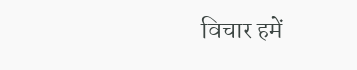विचार हमें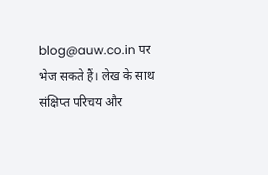blog@auw.co.in पर भेज सकते हैं। लेख के साथ संक्षिप्त परिचय और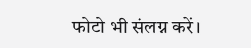फोटो भी संलग्न करें।